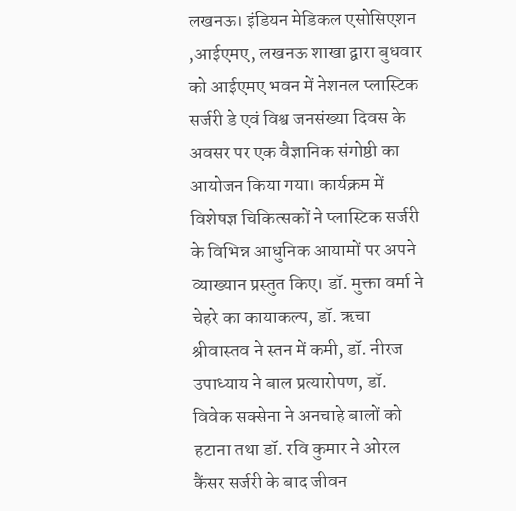लखनऊ। इंडियन मेडिकल एसोसिएशन ,आईएमए, लखनऊ शाखा द्वारा बुधवार को आईएमए भवन में नेशनल प्लास्टिक सर्जरी डे एवं विश्व जनसंख्या दिवस के अवसर पर एक वैज्ञानिक संगोष्ठी का आयोजन किया गया। कार्यक्रम में विशेषज्ञ चिकित्सकों ने प्लास्टिक सर्जरी के विभिन्न आधुनिक आयामों पर अपने व्याख्यान प्रस्तुत किए। डॉ. मुक्ता वर्मा ने चेहरे का कायाकल्प, डॉ. ऋचा श्रीवास्तव ने स्तन में कमी, डॉ. नीरज उपाध्याय ने बाल प्रत्यारोपण, डॉ. विवेक सक्सेना ने अनचाहे बालों को हटाना तथा डॉ. रवि कुमार ने ओरल कैंसर सर्जरी के बाद जीवन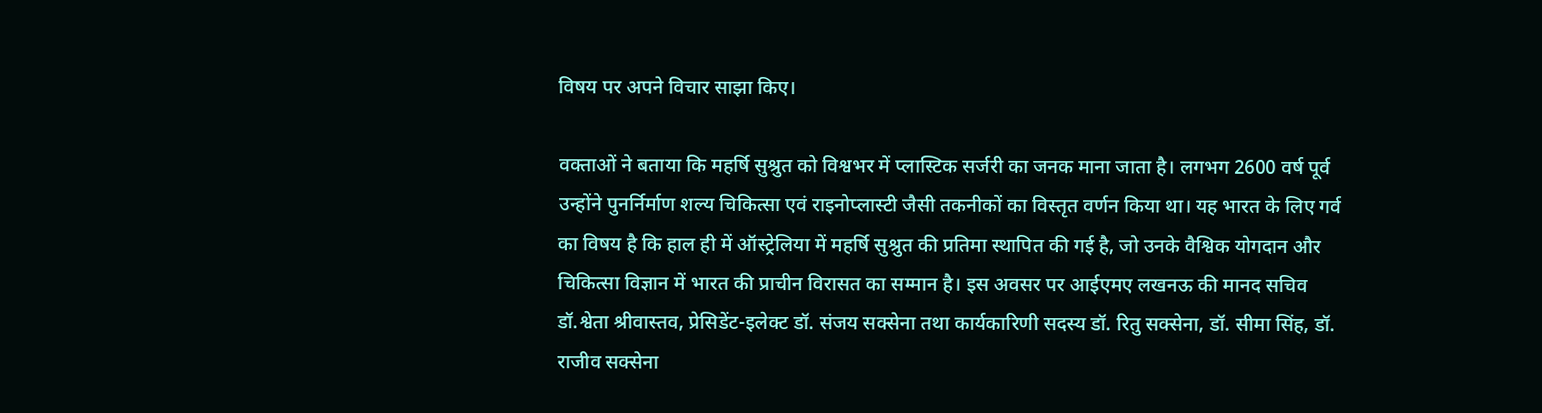विषय पर अपने विचार साझा किए।

वक्ताओं ने बताया कि महर्षि सुश्रुत को विश्वभर में प्लास्टिक सर्जरी का जनक माना जाता है। लगभग 2600 वर्ष पूर्व उन्होंने पुनर्निर्माण शल्य चिकित्सा एवं राइनोप्लास्टी जैसी तकनीकों का विस्तृत वर्णन किया था। यह भारत के लिए गर्व का विषय है कि हाल ही में ऑस्ट्रेलिया में महर्षि सुश्रुत की प्रतिमा स्थापित की गई है, जो उनके वैश्विक योगदान और चिकित्सा विज्ञान में भारत की प्राचीन विरासत का सम्मान है। इस अवसर पर आईएमए लखनऊ की मानद सचिव डॉ.श्वेता श्रीवास्तव, प्रेसिडेंट-इलेक्ट डॉ. संजय सक्सेना तथा कार्यकारिणी सदस्य डॉ. रितु सक्सेना, डॉ. सीमा सिंह, डॉ. राजीव सक्सेना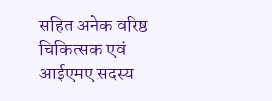सहित अनेक वरिष्ठ चिकित्सक एवं आईएमए सदस्य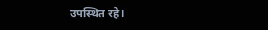उपस्थित रहे।